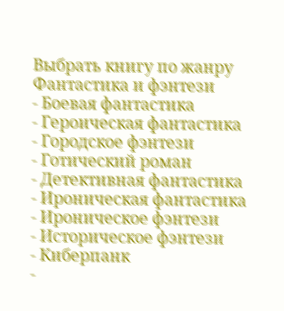Выбрать книгу по жанру
Фантастика и фэнтези
- Боевая фантастика
- Героическая фантастика
- Городское фэнтези
- Готический роман
- Детективная фантастика
- Ироническая фантастика
- Ироническое фэнтези
- Историческое фэнтези
- Киберпанк
-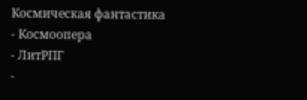Космическая фантастика
- Космоопера
- ЛитРПГ
-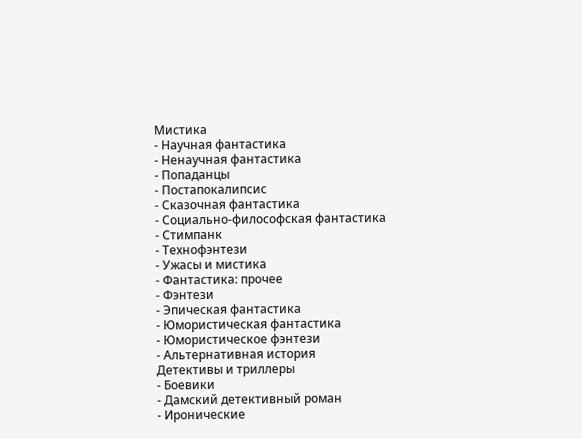Мистика
- Научная фантастика
- Ненаучная фантастика
- Попаданцы
- Постапокалипсис
- Сказочная фантастика
- Социально-философская фантастика
- Стимпанк
- Технофэнтези
- Ужасы и мистика
- Фантастика: прочее
- Фэнтези
- Эпическая фантастика
- Юмористическая фантастика
- Юмористическое фэнтези
- Альтернативная история
Детективы и триллеры
- Боевики
- Дамский детективный роман
- Иронические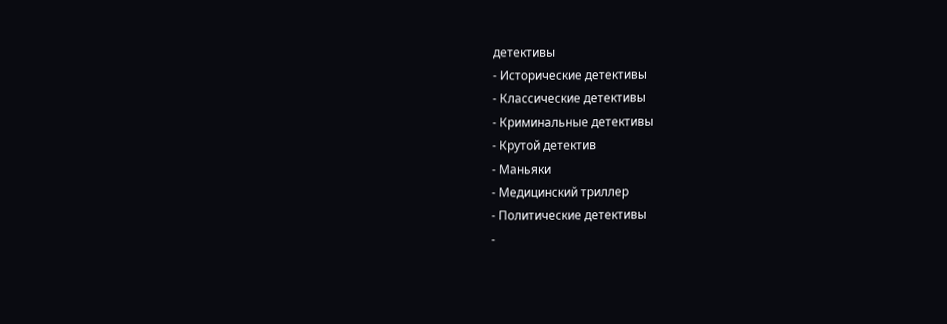детективы
- Исторические детективы
- Классические детективы
- Криминальные детективы
- Крутой детектив
- Маньяки
- Медицинский триллер
- Политические детективы
-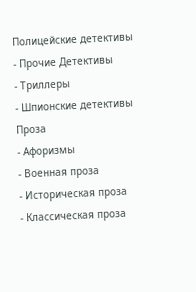Полицейские детективы
- Прочие Детективы
- Триллеры
- Шпионские детективы
Проза
- Афоризмы
- Военная проза
- Историческая проза
- Классическая проза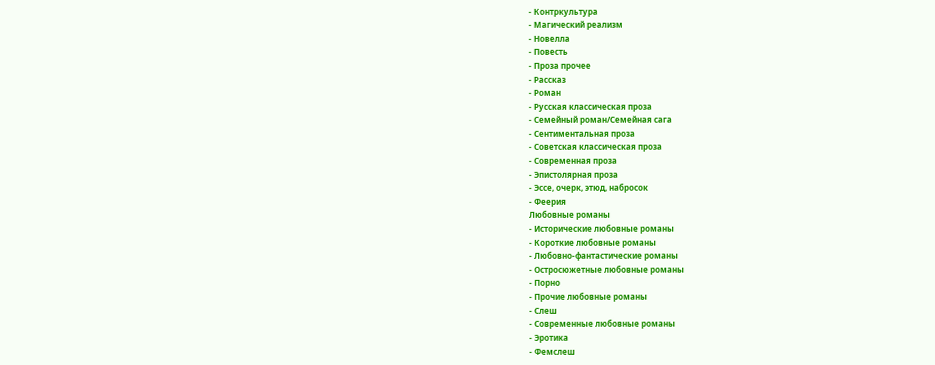- Контркультура
- Магический реализм
- Новелла
- Повесть
- Проза прочее
- Рассказ
- Роман
- Русская классическая проза
- Семейный роман/Семейная сага
- Сентиментальная проза
- Советская классическая проза
- Современная проза
- Эпистолярная проза
- Эссе, очерк, этюд, набросок
- Феерия
Любовные романы
- Исторические любовные романы
- Короткие любовные романы
- Любовно-фантастические романы
- Остросюжетные любовные романы
- Порно
- Прочие любовные романы
- Слеш
- Современные любовные романы
- Эротика
- Фемслеш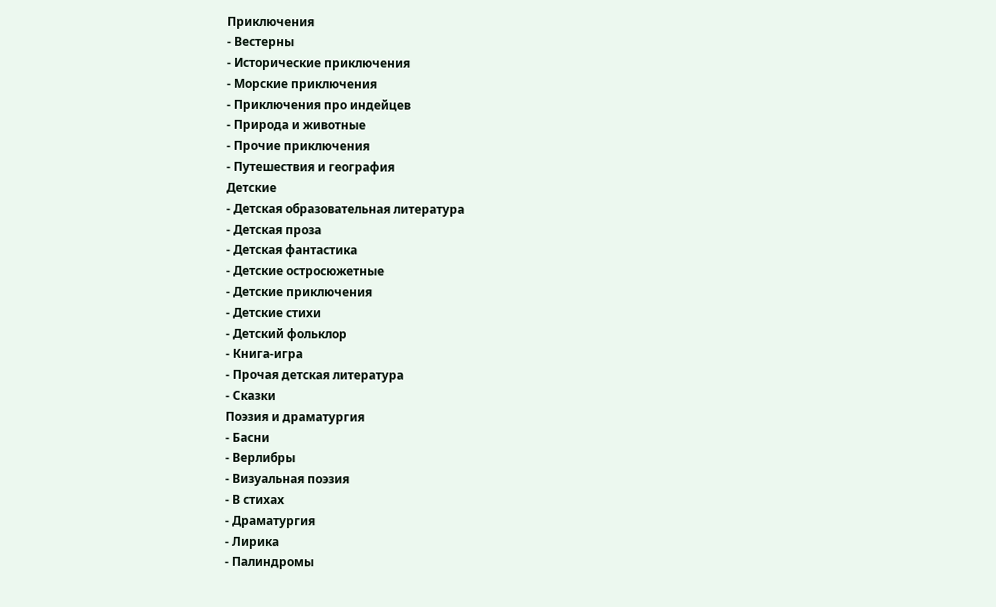Приключения
- Вестерны
- Исторические приключения
- Морские приключения
- Приключения про индейцев
- Природа и животные
- Прочие приключения
- Путешествия и география
Детские
- Детская образовательная литература
- Детская проза
- Детская фантастика
- Детские остросюжетные
- Детские приключения
- Детские стихи
- Детский фольклор
- Книга-игра
- Прочая детская литература
- Сказки
Поэзия и драматургия
- Басни
- Верлибры
- Визуальная поэзия
- В стихах
- Драматургия
- Лирика
- Палиндромы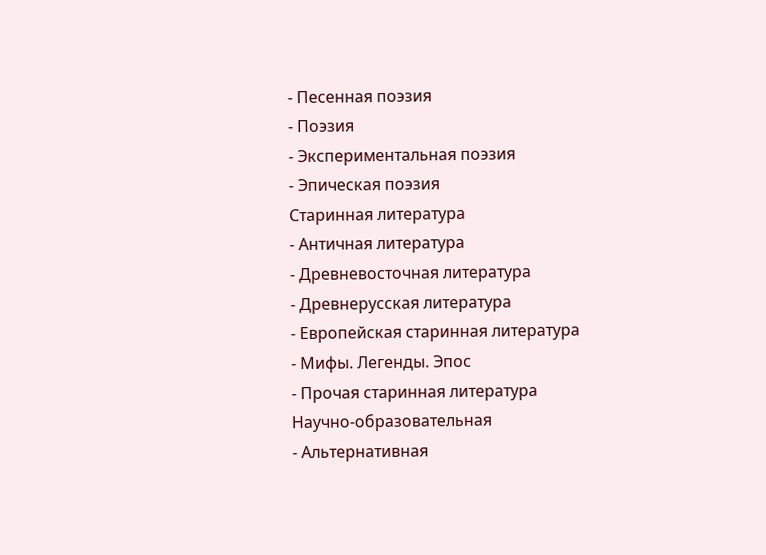- Песенная поэзия
- Поэзия
- Экспериментальная поэзия
- Эпическая поэзия
Старинная литература
- Античная литература
- Древневосточная литература
- Древнерусская литература
- Европейская старинная литература
- Мифы. Легенды. Эпос
- Прочая старинная литература
Научно-образовательная
- Альтернативная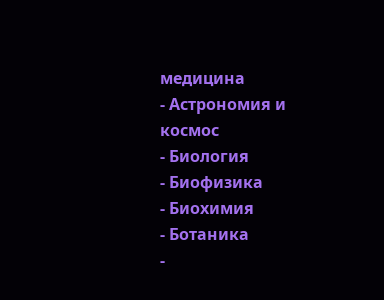медицина
- Астрономия и космос
- Биология
- Биофизика
- Биохимия
- Ботаника
-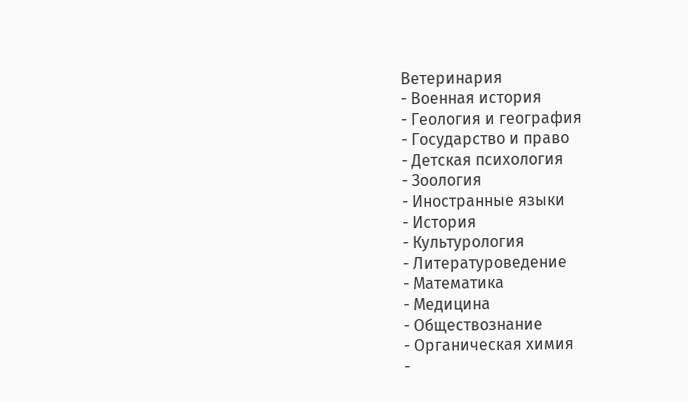Ветеринария
- Военная история
- Геология и география
- Государство и право
- Детская психология
- Зоология
- Иностранные языки
- История
- Культурология
- Литературоведение
- Математика
- Медицина
- Обществознание
- Органическая химия
-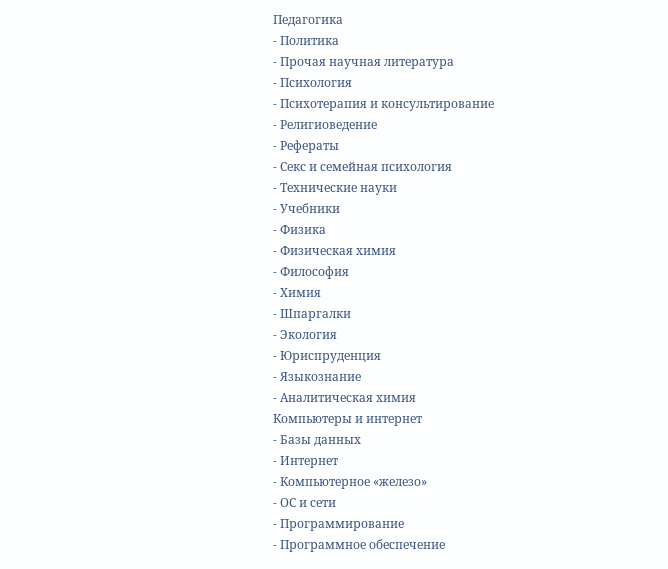Педагогика
- Политика
- Прочая научная литература
- Психология
- Психотерапия и консультирование
- Религиоведение
- Рефераты
- Секс и семейная психология
- Технические науки
- Учебники
- Физика
- Физическая химия
- Философия
- Химия
- Шпаргалки
- Экология
- Юриспруденция
- Языкознание
- Аналитическая химия
Компьютеры и интернет
- Базы данных
- Интернет
- Компьютерное «железо»
- ОС и сети
- Программирование
- Программное обеспечение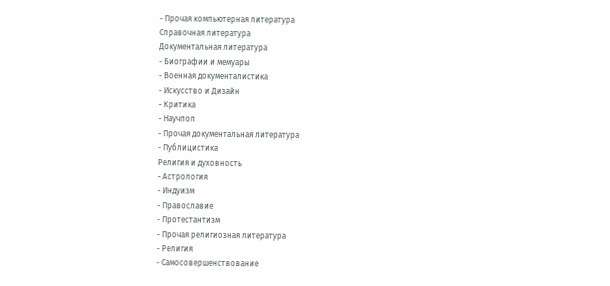- Прочая компьютерная литература
Справочная литература
Документальная литература
- Биографии и мемуары
- Военная документалистика
- Искусство и Дизайн
- Критика
- Научпоп
- Прочая документальная литература
- Публицистика
Религия и духовность
- Астрология
- Индуизм
- Православие
- Протестантизм
- Прочая религиозная литература
- Религия
- Самосовершенствование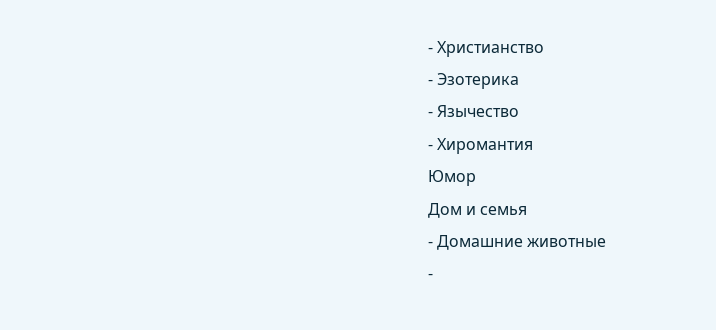- Христианство
- Эзотерика
- Язычество
- Хиромантия
Юмор
Дом и семья
- Домашние животные
-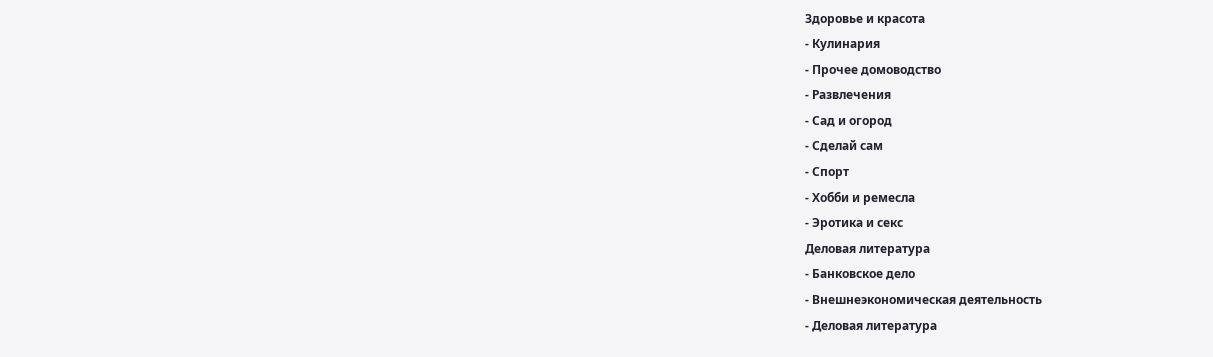Здоровье и красота
- Кулинария
- Прочее домоводство
- Развлечения
- Сад и огород
- Сделай сам
- Спорт
- Хобби и ремесла
- Эротика и секс
Деловая литература
- Банковское дело
- Внешнеэкономическая деятельность
- Деловая литература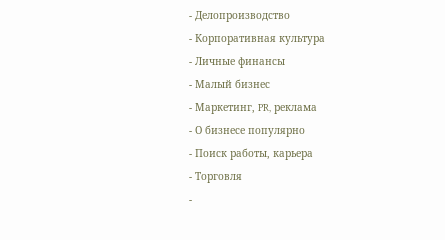- Делопроизводство
- Корпоративная культура
- Личные финансы
- Малый бизнес
- Маркетинг, PR, реклама
- О бизнесе популярно
- Поиск работы, карьера
- Торговля
-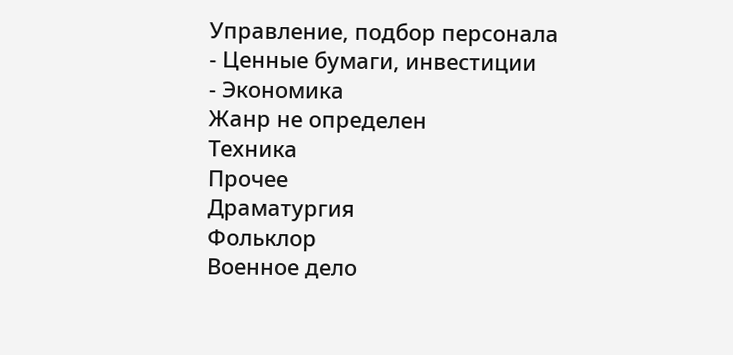Управление, подбор персонала
- Ценные бумаги, инвестиции
- Экономика
Жанр не определен
Техника
Прочее
Драматургия
Фольклор
Военное дело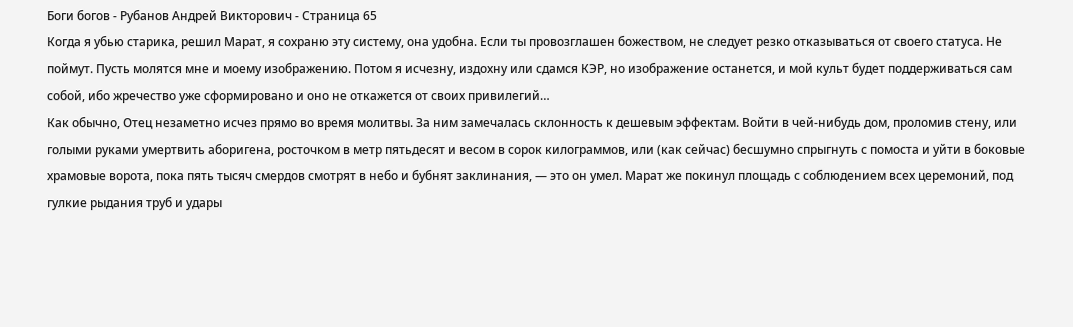Боги богов - Рубанов Андрей Викторович - Страница 65
Когда я убью старика, решил Марат, я сохраню эту систему, она удобна. Если ты провозглашен божеством, не следует резко отказываться от своего статуса. Не поймут. Пусть молятся мне и моему изображению. Потом я исчезну, издохну или сдамся КЭР, но изображение останется, и мой культ будет поддерживаться сам собой, ибо жречество уже сформировано и оно не откажется от своих привилегий…
Как обычно, Отец незаметно исчез прямо во время молитвы. За ним замечалась склонность к дешевым эффектам. Войти в чей-нибудь дом, проломив стену, или голыми руками умертвить аборигена, росточком в метр пятьдесят и весом в сорок килограммов, или (как сейчас) бесшумно спрыгнуть с помоста и уйти в боковые храмовые ворота, пока пять тысяч смердов смотрят в небо и бубнят заклинания, — это он умел. Марат же покинул площадь с соблюдением всех церемоний, под гулкие рыдания труб и удары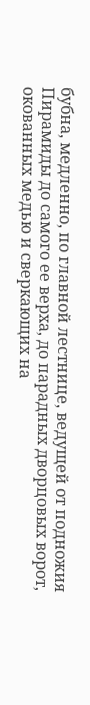бубна, медленно, по главной лестнице, ведущей от подножия Пирамиды до самого ее верха, до парадных дворцовых ворот, окованных медью и сверкающих на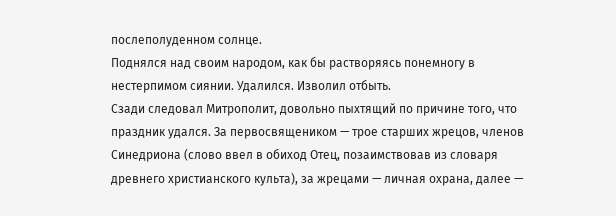послеполуденном солнце.
Поднялся над своим народом, как бы растворяясь понемногу в нестерпимом сиянии. Удалился. Изволил отбыть.
Сзади следовал Митрополит, довольно пыхтящий по причине того, что праздник удался. За первосвящеником — трое старших жрецов, членов Синедриона (слово ввел в обиход Отец, позаимствовав из словаря древнего христианского культа), за жрецами — личная охрана, далее —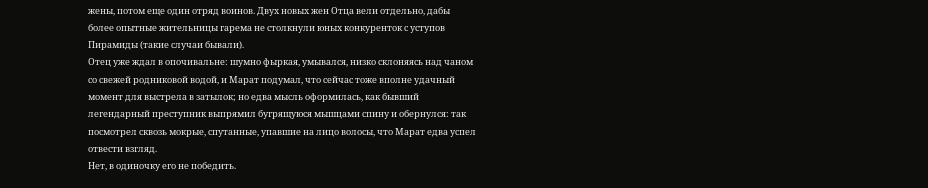жены, потом еще один отряд воинов. Двух новых жен Отца вели отдельно, дабы более опытные жительницы гарема не столкнули юных конкуренток с уступов Пирамиды (такие случаи бывали).
Отец уже ждал в опочивальне: шумно фыркая, умывался, низко склоняясь над чаном со свежей родниковой водой, и Марат подумал, что сейчас тоже вполне удачный момент для выстрела в затылок; но едва мысль оформилась, как бывший легендарный преступник выпрямил бугрящуюся мышцами спину и обернулся: так посмотрел сквозь мокрые, спутанные, упавшие на лицо волосы, что Марат едва успел отвести взгляд.
Нет, в одиночку его не победить.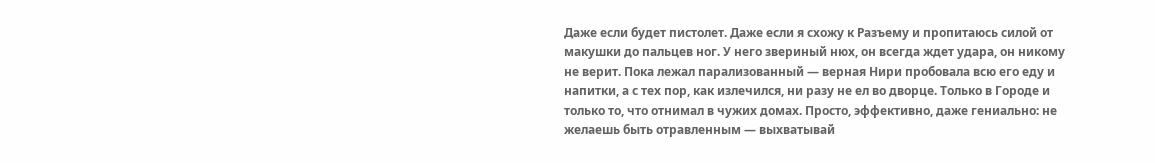Даже если будет пистолет. Даже если я схожу к Разъему и пропитаюсь силой от макушки до пальцев ног. У него звериный нюх, он всегда ждет удара, он никому не верит. Пока лежал парализованный — верная Нири пробовала всю его еду и напитки, а с тех пор, как излечился, ни разу не ел во дворце. Только в Городе и только то, что отнимал в чужих домах. Просто, эффективно, даже гениально: не желаешь быть отравленным — выхватывай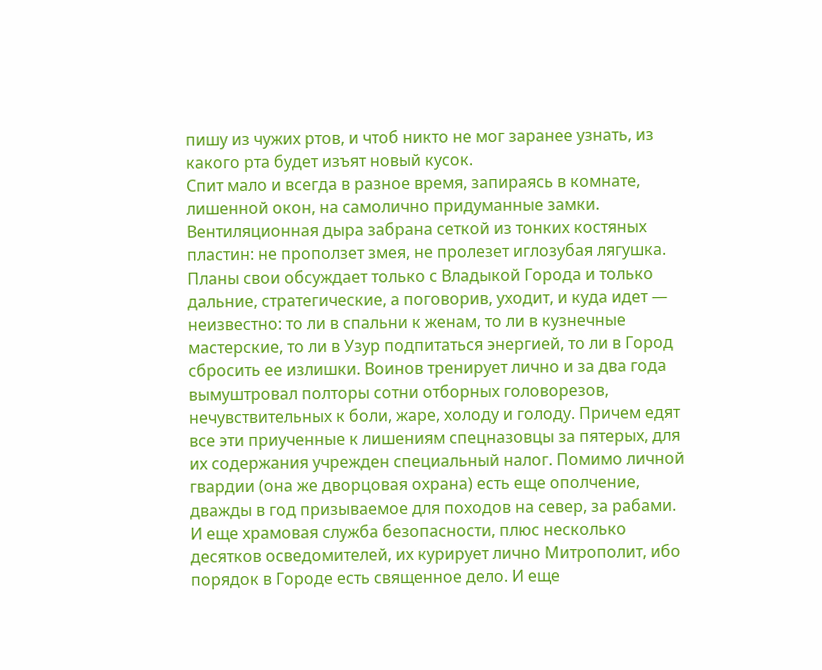пишу из чужих ртов, и чтоб никто не мог заранее узнать, из какого рта будет изъят новый кусок.
Спит мало и всегда в разное время, запираясь в комнате, лишенной окон, на самолично придуманные замки. Вентиляционная дыра забрана сеткой из тонких костяных пластин: не проползет змея, не пролезет иглозубая лягушка. Планы свои обсуждает только с Владыкой Города и только дальние, стратегические, а поговорив, уходит, и куда идет — неизвестно: то ли в спальни к женам, то ли в кузнечные мастерские, то ли в Узур подпитаться энергией, то ли в Город сбросить ее излишки. Воинов тренирует лично и за два года вымуштровал полторы сотни отборных головорезов, нечувствительных к боли, жаре, холоду и голоду. Причем едят все эти приученные к лишениям спецназовцы за пятерых, для их содержания учрежден специальный налог. Помимо личной гвардии (она же дворцовая охрана) есть еще ополчение, дважды в год призываемое для походов на север, за рабами. И еще храмовая служба безопасности, плюс несколько десятков осведомителей, их курирует лично Митрополит, ибо порядок в Городе есть священное дело. И еще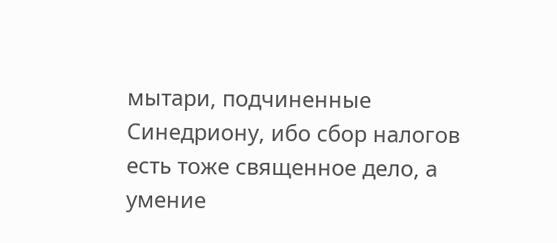мытари, подчиненные Синедриону, ибо сбор налогов есть тоже священное дело, а умение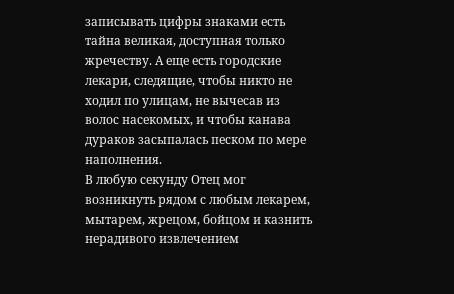записывать цифры знаками есть тайна великая, доступная только жречеству. А еще есть городские лекари, следящие, чтобы никто не ходил по улицам, не вычесав из волос насекомых, и чтобы канава дураков засыпалась песком по мере наполнения.
В любую секунду Отец мог возникнуть рядом с любым лекарем, мытарем, жрецом, бойцом и казнить нерадивого извлечением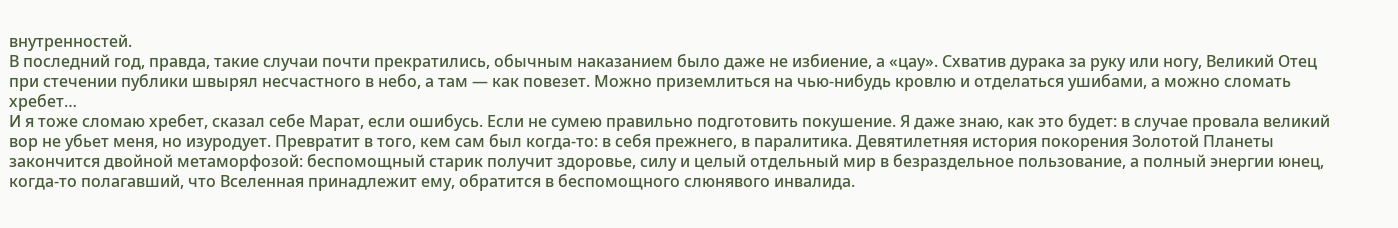внутренностей.
В последний год, правда, такие случаи почти прекратились, обычным наказанием было даже не избиение, а «цау». Схватив дурака за руку или ногу, Великий Отец при стечении публики швырял несчастного в небо, а там — как повезет. Можно приземлиться на чью-нибудь кровлю и отделаться ушибами, а можно сломать хребет…
И я тоже сломаю хребет, сказал себе Марат, если ошибусь. Если не сумею правильно подготовить покушение. Я даже знаю, как это будет: в случае провала великий вор не убьет меня, но изуродует. Превратит в того, кем сам был когда-то: в себя прежнего, в паралитика. Девятилетняя история покорения Золотой Планеты закончится двойной метаморфозой: беспомощный старик получит здоровье, силу и целый отдельный мир в безраздельное пользование, а полный энергии юнец, когда-то полагавший, что Вселенная принадлежит ему, обратится в беспомощного слюнявого инвалида.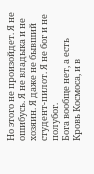Но этого не произойдет. Я не ошибусь. Я не владыка и не хозяин. Я даже не бывший студент-пилот. Я не бог и не полубог.
Бога вообще нет, а есть Кровь Космоса, и в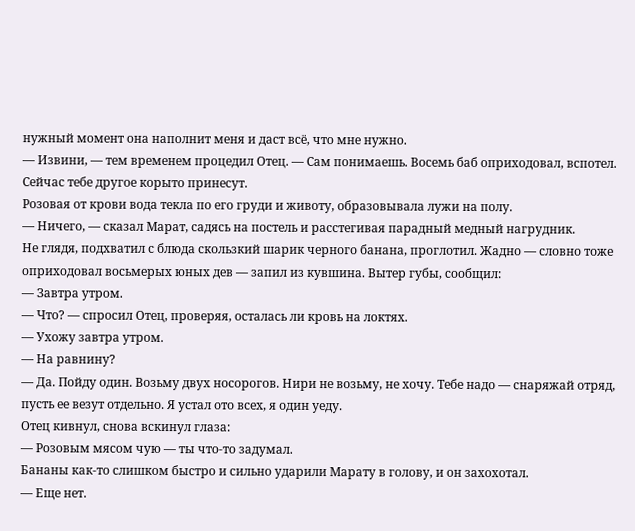нужный момент она наполнит меня и даст всё, что мне нужно.
— Извини, — тем временем процедил Отец. — Сам понимаешь. Восемь баб оприходовал, вспотел. Сейчас тебе другое корыто принесут.
Розовая от крови вода текла по его груди и животу, образовывала лужи на полу.
— Ничего, — сказал Марат, садясь на постель и расстегивая парадный медный нагрудник.
Не глядя, подхватил с блюда скользкий шарик черного банана, проглотил. Жадно — словно тоже оприходовал восьмерых юных дев — запил из кувшина. Вытер губы, сообщил:
— Завтра утром.
— Что? — спросил Отец, проверяя, осталась ли кровь на локтях.
— Ухожу завтра утром.
— На равнину?
— Да. Пойду один. Возьму двух носорогов. Нири не возьму, не хочу. Тебе надо — снаряжай отряд, пусть ее везут отдельно. Я устал ото всех, я один уеду.
Отец кивнул, снова вскинул глаза:
— Розовым мясом чую — ты что-то задумал.
Бананы как-то слишком быстро и сильно ударили Марату в голову, и он захохотал.
— Еще нет.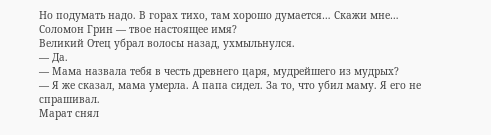Но подумать надо. В горах тихо, там хорошо думается… Скажи мне… Соломон Грин — твое настоящее имя?
Великий Отец убрал волосы назад, ухмыльнулся.
— Да.
— Мама назвала тебя в честь древнего царя, мудрейшего из мудрых?
— Я же сказал, мама умерла. А папа сидел. За то, что убил маму. Я его не спрашивал.
Марат снял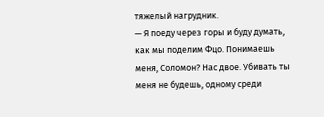тяжелый нагрудник.
— Я поеду через горы и буду думать, как мы поделим Фцо. Понимаешь меня, Соломон? Нас двое. Убивать ты меня не будешь, одному среди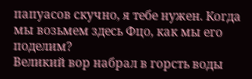папуасов скучно, я тебе нужен. Когда мы возьмем здесь Фцо, как мы его поделим?
Великий вор набрал в горсть воды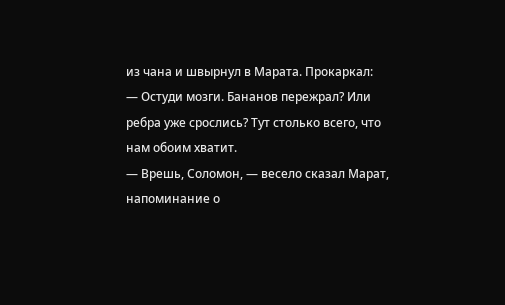из чана и швырнул в Марата. Прокаркал:
— Остуди мозги. Бананов пережрал? Или ребра уже срослись? Тут столько всего, что нам обоим хватит.
— Врешь, Соломон, — весело сказал Марат, напоминание о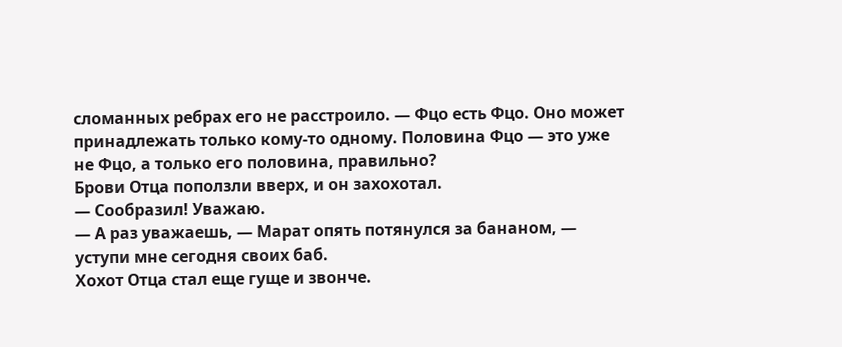сломанных ребрах его не расстроило. — Фцо есть Фцо. Оно может принадлежать только кому-то одному. Половина Фцо — это уже не Фцо, а только его половина, правильно?
Брови Отца поползли вверх, и он захохотал.
— Сообразил! Уважаю.
— А раз уважаешь, — Марат опять потянулся за бананом, — уступи мне сегодня своих баб.
Хохот Отца стал еще гуще и звонче.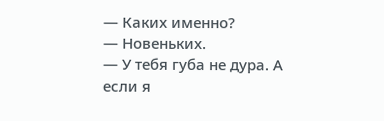— Каких именно?
— Новеньких.
— У тебя губа не дура. А если я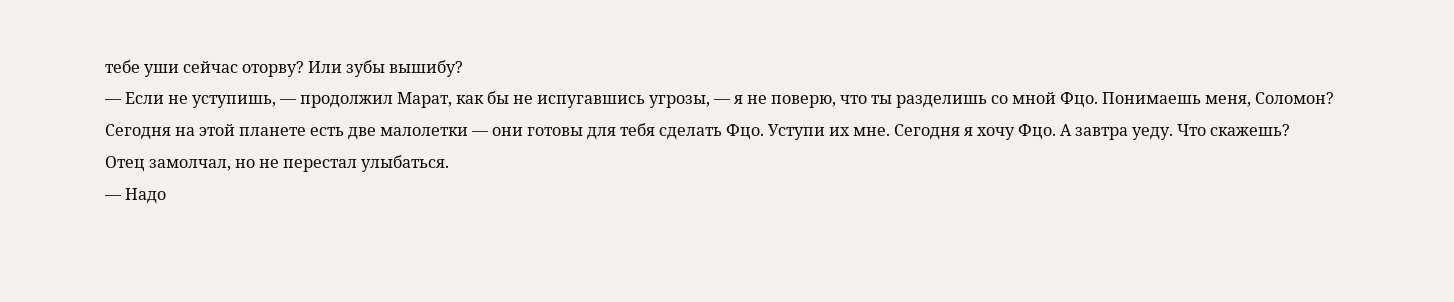тебе уши сейчас оторву? Или зубы вышибу?
— Если не уступишь, — продолжил Марат, как бы не испугавшись угрозы, — я не поверю, что ты разделишь со мной Фцо. Понимаешь меня, Соломон? Сегодня на этой планете есть две малолетки — они готовы для тебя сделать Фцо. Уступи их мне. Сегодня я хочу Фцо. А завтра уеду. Что скажешь?
Отец замолчал, но не перестал улыбаться.
— Надо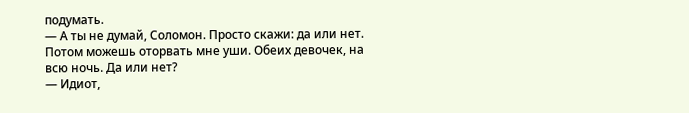подумать.
— А ты не думай, Соломон. Просто скажи: да или нет. Потом можешь оторвать мне уши. Обеих девочек, на всю ночь. Да или нет?
— Идиот,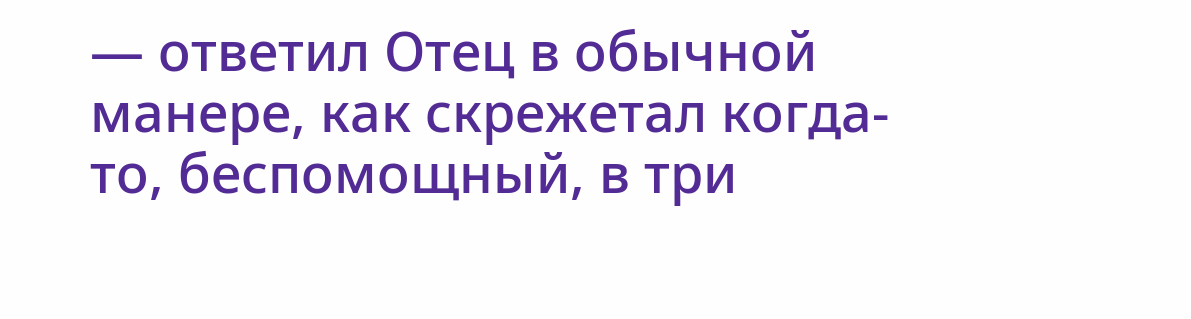— ответил Отец в обычной манере, как скрежетал когда-то, беспомощный, в три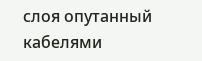слоя опутанный кабелями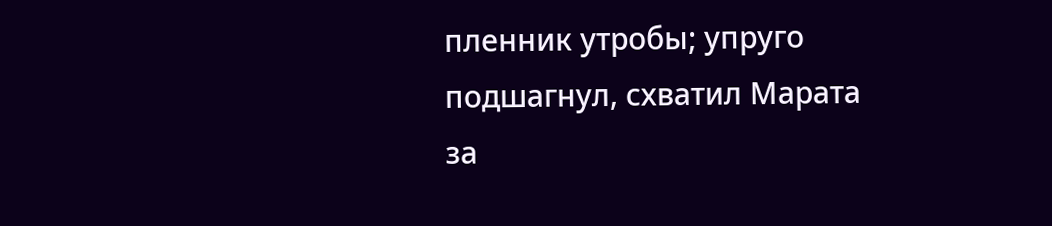пленник утробы; упруго подшагнул, схватил Марата за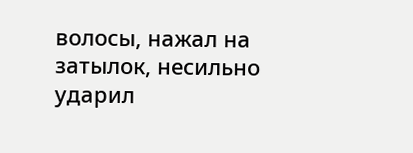волосы, нажал на затылок, несильно ударил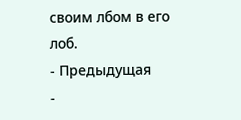своим лбом в его лоб.
- Предыдущая
-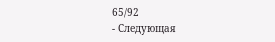65/92
- Следующая